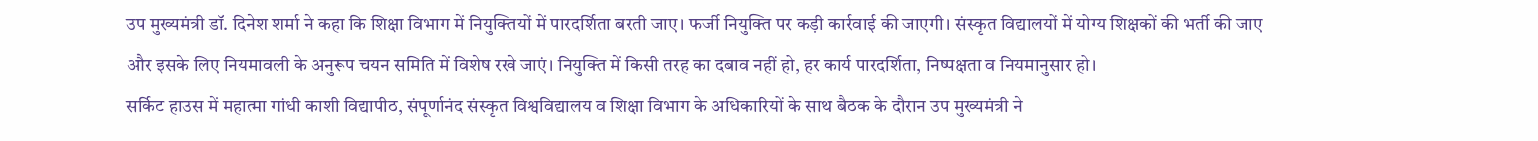उप मुख्यमंत्री डॉ. दिनेश शर्मा ने कहा कि शिक्षा विभाग में नियुक्तियों में पारदर्शिता बरती जाए। फर्जी नियुक्ति पर कड़ी कार्रवाई की जाएगी। संस्कृत विद्यालयों में योग्य शिक्षकों की भर्ती की जाए और इसके लिए नियमावली के अनुरूप चयन समिति में विशेष रखे जाएं। नियुक्ति में किसी तरह का दबाव नहीं हो, हर कार्य पारदर्शिता, निष्पक्षता व नियमानुसार हो।
सर्किट हाउस में महात्मा गांधी काशी विद्यापीठ, संपूर्णानंद संस्कृत विश्वविद्यालय व शिक्षा विभाग के अधिकारियों के साथ बैठक के दौरान उप मुख्यमंत्री ने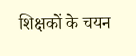शिक्षकों के चयन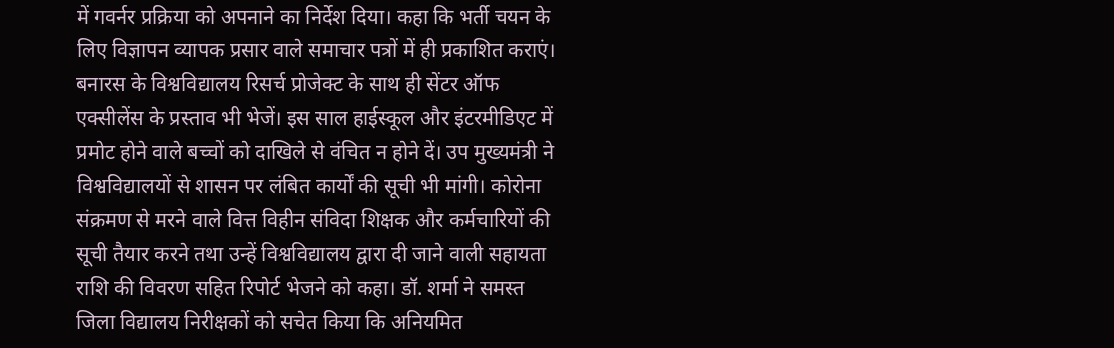में गवर्नर प्रक्रिया को अपनाने का निर्देश दिया। कहा कि भर्ती चयन के लिए विज्ञापन व्यापक प्रसार वाले समाचार पत्रों में ही प्रकाशित कराएं।
बनारस के विश्वविद्यालय रिसर्च प्रोजेक्ट के साथ ही सेंटर ऑफ एक्सीलेंस के प्रस्ताव भी भेजें। इस साल हाईस्कूल और इंटरमीडिएट में प्रमोट होने वाले बच्चों को दाखिले से वंचित न होने दें। उप मुख्यमंत्री ने विश्वविद्यालयों से शासन पर लंबित कार्यों की सूची भी मांगी। कोरोना संक्रमण से मरने वाले वित्त विहीन संविदा शिक्षक और कर्मचारियों की सूची तैयार करने तथा उन्हें विश्वविद्यालय द्वारा दी जाने वाली सहायता राशि की विवरण सहित रिपोर्ट भेजने को कहा। डॉ. शर्मा ने समस्त जिला विद्यालय निरीक्षकों को सचेत किया कि अनियमित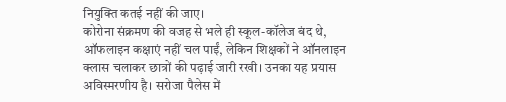नियुक्ति कतई नहीं की जाए।
कोरोना संक्रमण की वजह से भले ही स्कूल-कॉलेज बंद थे, ऑफलाइन कक्षाएं नहीं चल पाईं, लेकिन शिक्षकों ने ऑनलाइन क्लास चलाकर छात्रों की पढ़ाई जारी रखी। उनका यह प्रयास अविस्मरणीय है। सरोजा पैलेस में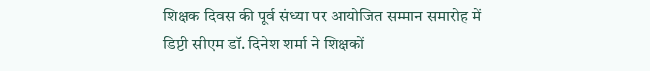शिक्षक दिवस की पूर्व संध्या पर आयोजित सम्मान समारोह में डिप्टी सीएम डॉ. दिनेश शर्मा ने शिक्षकों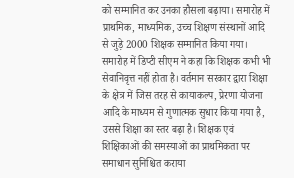को सम्मानित कर उनका हौसला बढ़ाया। समारोह में प्राथमिक, माध्यमिक, उच्च शिक्षण संस्थानों आदि से जुड़े 2000 शिक्षक सम्मानित किया गया।
समारोह में डिप्टी सीएम ने कहा कि शिक्षक कभी भी सेवानिवृत्त नहीं होता है। वर्तमान सरकार द्वारा शिक्षा के क्षेत्र में जिस तरह से कायाकल्प, प्रेरणा योजना आदि के माध्यम से गुणात्मक सुधार किया गया है, उससे शिक्षा का स्तर बढ़ा है। शिक्षक एवं शिक्षिकाओं की समस्याओं का प्राथमिकता पर समाधान सुनिश्चित कराया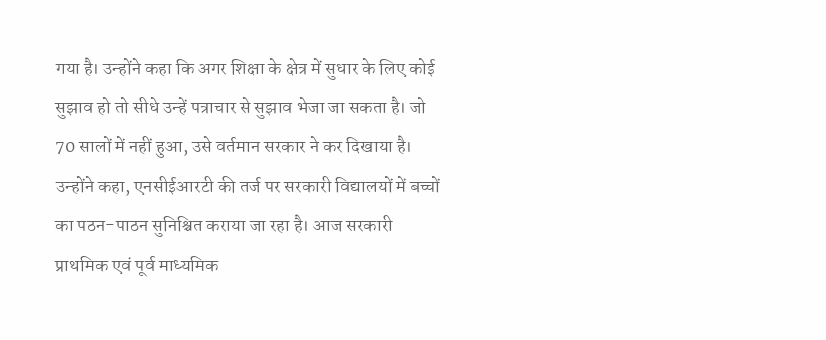गया है। उन्होंने कहा कि अगर शिक्षा के क्षेत्र में सुधार के लिए कोई सुझाव हो तो सीधे उन्हें पत्राचार से सुझाव भेजा जा सकता है। जो 70 सालों में नहीं हुआ, उसे वर्तमान सरकार ने कर दिखाया है।
उन्होंने कहा, एनसीईआरटी की तर्ज पर सरकारी विद्यालयों में बच्चों का पठन-पाठन सुनिश्चित कराया जा रहा है। आज सरकारी प्राथमिक एवं पूर्व माध्यमिक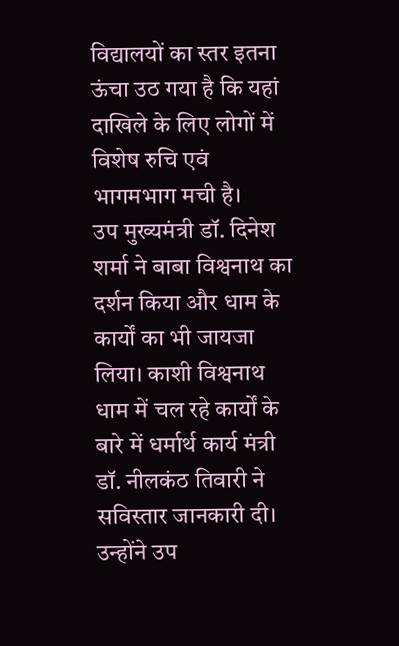विद्यालयों का स्तर इतना ऊंचा उठ गया है कि यहां दाखिले के लिए लोगों में विशेष रुचि एवं भागमभाग मची है।
उप मुख्यमंत्री डॉ. दिनेश शर्मा ने बाबा विश्वनाथ का दर्शन किया और धाम के कार्यों का भी जायजा लिया। काशी विश्वनाथ धाम में चल रहे कार्यों के बारे में धर्मार्थ कार्य मंत्री डॉ. नीलकंठ तिवारी ने सविस्तार जानकारी दी। उन्होंने उप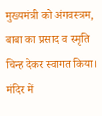मुख्यमंत्री को अंगवस्त्रम, बाबा का प्रसाद व स्मृति चिन्ह देकर स्वागत किया। मंदिर में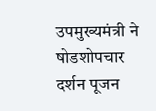उपमुख्यमंत्री ने षोडशोपचार दर्शन पूजन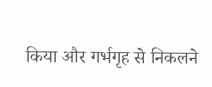किया और गर्भगृह से निकलने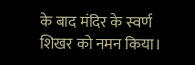के बाद मंदिर के स्वर्ण शिखर को नमन किया।